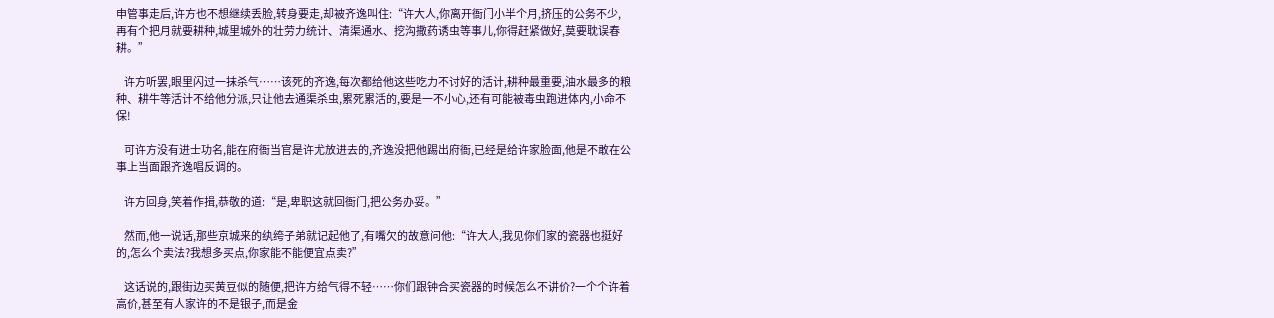申管事走后,许方也不想继续丢脸,转身要走,却被齐逸叫住:“许大人,你离开衙门小半个月,挤压的公务不少,再有个把月就要耕种,城里城外的壮劳力统计、清渠通水、挖沟撒药诱虫等事儿,你得赶紧做好,莫要耽误春耕。”

    许方听罢,眼里闪过一抹杀气……该死的齐逸,每次都给他这些吃力不讨好的活计,耕种最重要,油水最多的粮种、耕牛等活计不给他分派,只让他去通渠杀虫,累死累活的,要是一不小心,还有可能被毒虫跑进体内,小命不保!

    可许方没有进士功名,能在府衙当官是许尤放进去的,齐逸没把他踢出府衙,已经是给许家脸面,他是不敢在公事上当面跟齐逸唱反调的。

    许方回身,笑着作揖,恭敬的道:“是,卑职这就回衙门,把公务办妥。”

    然而,他一说话,那些京城来的纨绔子弟就记起他了,有嘴欠的故意问他:“许大人,我见你们家的瓷器也挺好的,怎么个卖法?我想多买点,你家能不能便宜点卖?”

    这话说的,跟街边买黄豆似的随便,把许方给气得不轻……你们跟钟合买瓷器的时候怎么不讲价?一个个许着高价,甚至有人家许的不是银子,而是金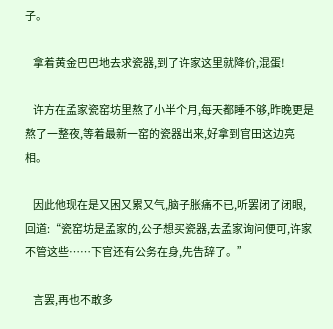子。

    拿着黄金巴巴地去求瓷器,到了许家这里就降价,混蛋!

    许方在孟家瓷窑坊里熬了小半个月,每天都睡不够,昨晚更是熬了一整夜,等着最新一窑的瓷器出来,好拿到官田这边亮相。

    因此他现在是又困又累又气,脑子胀痛不已,听罢闭了闭眼,回道:“瓷窑坊是孟家的,公子想买瓷器,去孟家询问便可,许家不管这些……下官还有公务在身,先告辞了。”

    言罢,再也不敢多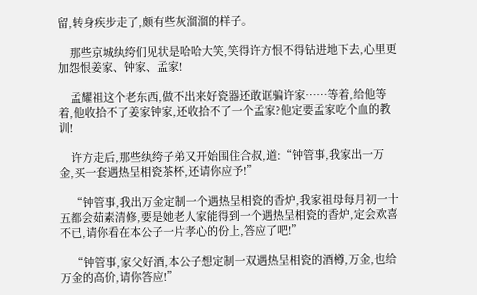留,转身疾步走了,颇有些灰溜溜的样子。

    那些京城纨绔们见状是哈哈大笑,笑得许方恨不得钻进地下去,心里更加怨恨姜家、钟家、孟家!

    孟耀祖这个老东西,做不出来好瓷器还敢诓骗许家……等着,给他等着,他收拾不了姜家钟家,还收拾不了一个孟家?他定要孟家吃个血的教训!

    许方走后,那些纨绔子弟又开始围住合叔,道:“钟管事,我家出一万金,买一套遇热呈相瓷茶杯,还请你应予!”

    “钟管事,我出万金定制一个遇热呈相瓷的香炉,我家祖母每月初一十五都会茹素清修,要是她老人家能得到一个遇热呈相瓷的香炉,定会欢喜不已,请你看在本公子一片孝心的份上,答应了吧!”

    “钟管事,家父好酒,本公子想定制一双遇热呈相瓷的酒樽,万金,也给万金的高价,请你答应!”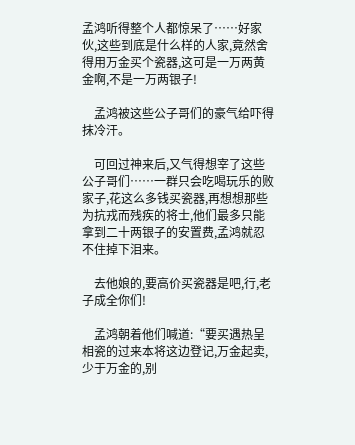孟鸿听得整个人都惊呆了……好家伙,这些到底是什么样的人家,竟然舍得用万金买个瓷器,这可是一万两黄金啊,不是一万两银子!

    孟鸿被这些公子哥们的豪气给吓得抹冷汗。

    可回过神来后,又气得想宰了这些公子哥们……一群只会吃喝玩乐的败家子,花这么多钱买瓷器,再想想那些为抗戎而残疾的将士,他们最多只能拿到二十两银子的安置费,孟鸿就忍不住掉下泪来。

    去他娘的,要高价买瓷器是吧,行,老子成全你们!

    孟鸿朝着他们喊道:“要买遇热呈相瓷的过来本将这边登记,万金起卖,少于万金的,别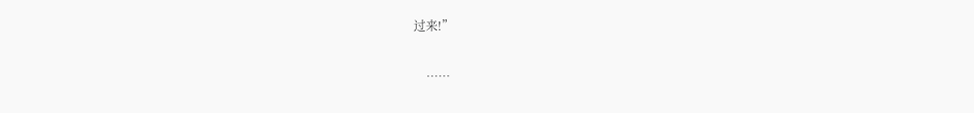过来!”

    ……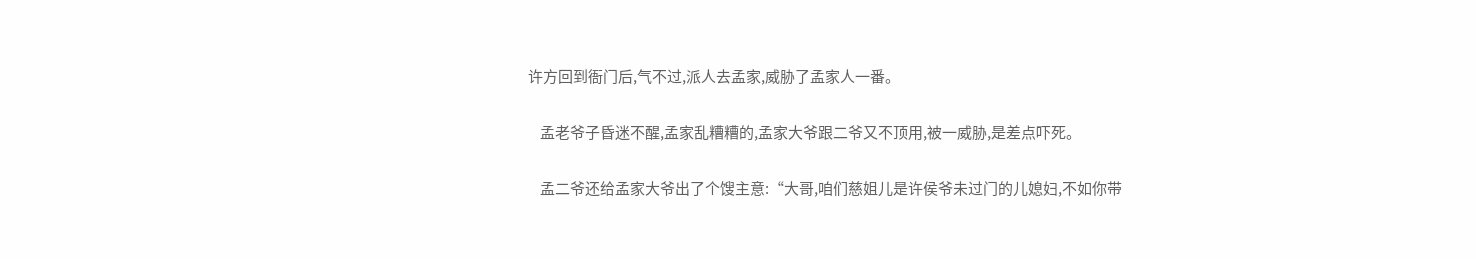许方回到衙门后,气不过,派人去孟家,威胁了孟家人一番。

    孟老爷子昏迷不醒,孟家乱糟糟的,孟家大爷跟二爷又不顶用,被一威胁,是差点吓死。

    孟二爷还给孟家大爷出了个馊主意:“大哥,咱们慈姐儿是许侯爷未过门的儿媳妇,不如你带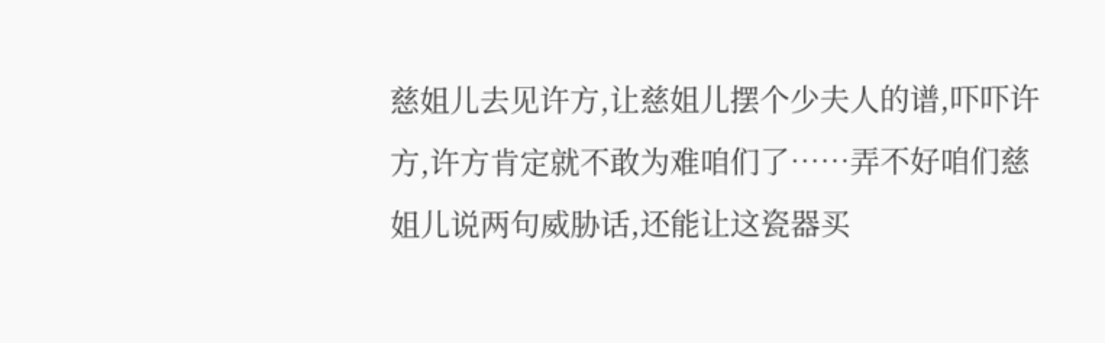慈姐儿去见许方,让慈姐儿摆个少夫人的谱,吓吓许方,许方肯定就不敢为难咱们了……弄不好咱们慈姐儿说两句威胁话,还能让这瓷器买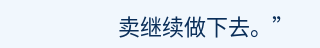卖继续做下去。”